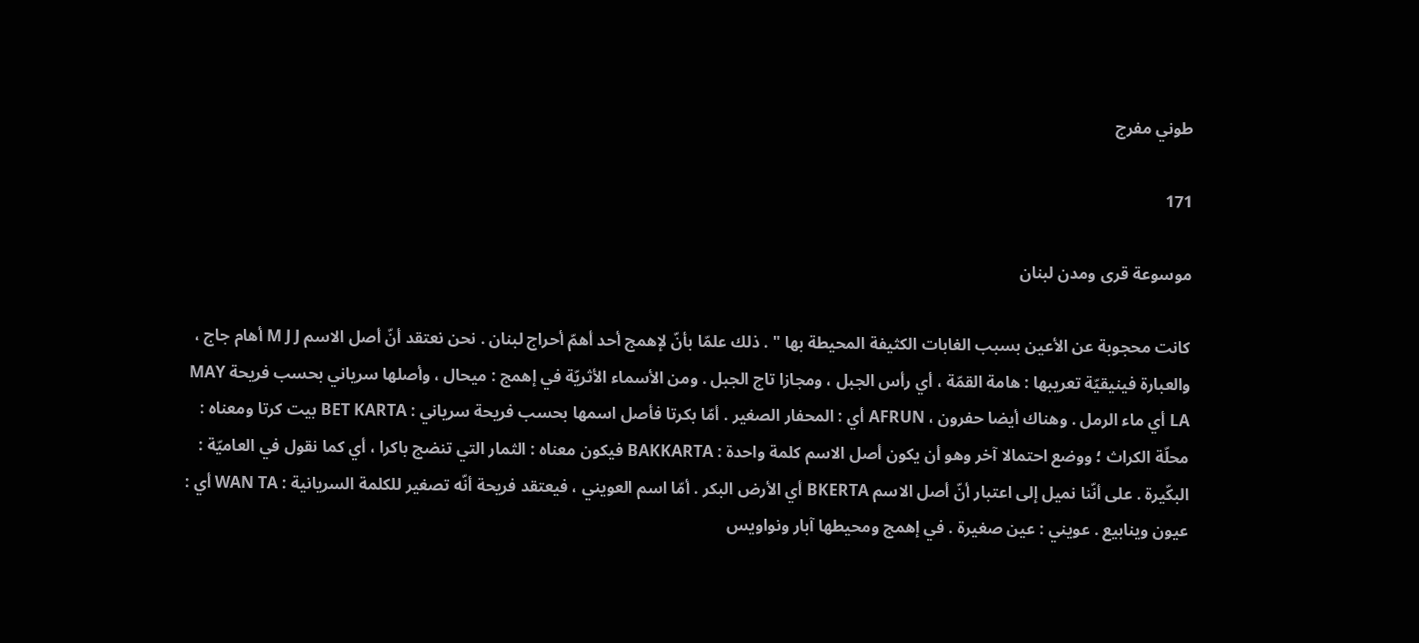طوني مفرج

171

موسوعة قرى ومدن لبنان

كانت محجوبة عن الأعين بسبب الغابات الكثيفة المحيطة بها " . ذلك علمّا بأنّ لإهمج أحد أهمّ أحراج لبنان . نحن نعتقد أنّ أصل الاسم M J J أهام جاج ، والعبارة فينيقيّة تعريبها : هامة القمّة ، أي رأس الجبل ، ومجازا تاج الجبل . ومن الأسماء الأثريّة في إهمج : ميحال ، وأصلها سرياني بحسب فريحة MAY LA أي ماء الرمل . وهناك أيضا حفرون ، AFRUN أي : المحفار الصغير . أمّا بكرتا فأصل اسمها بحسب فريحة سرياني : BET KARTA بيت كرتا ومعناه : محلّة الكراث ؛ ووضع احتمالا آخر وهو أن يكون أصل الاسم كلمة واحدة : BAKKARTA فيكون معناه : الثمار التي تنضج باكرا ، أي كما نقول في العاميّة : البكّيرة . على أنّنا نميل إلى اعتبار أنّ أصل الاسم BKERTA أي الأرض البكر . أمّا اسم العويني ، فيعتقد فريحة أنّه تصغير للكلمة السريانية : WAN TA أي : عيون وينابيع . عويني : عين صغيرة . في إهمج ومحيطها آبار ونواويس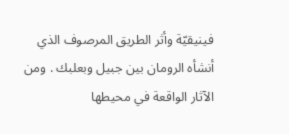فينيقيّة وأثر الطريق المرصوف الذي أنشأه الرومان بين جبيل وبعلبك . ومن الآثار الواقعة في محيطها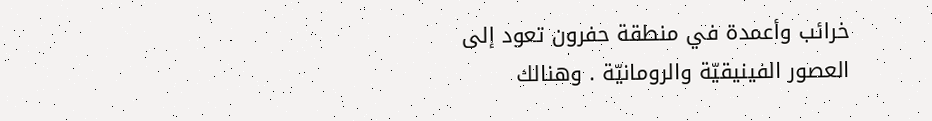خرائب وأعمدة في منطقة حفرون تعود إلى العصور الفينيقيّة والرومانيّة . وهنالك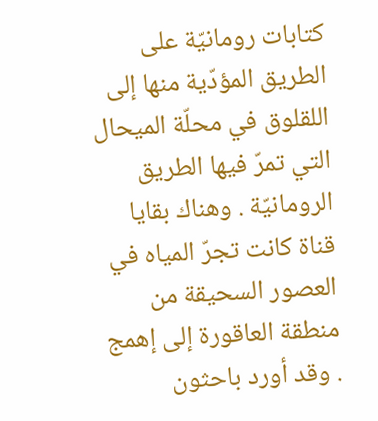كتابات رومانيّة على الطريق المؤدّية منها إلى اللقلوق في محلّة الميحال التي تمرّ فيها الطريق الرومانيّة . وهناك بقايا قناة كانت تجرّ المياه في العصور السحيقة من منطقة العاقورة إلى إهمج . وقد أورد باحثون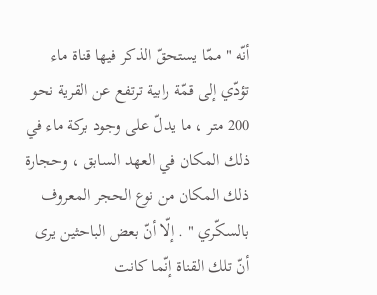أنّه " ممّا يستحقّ الذكر فيها قناة ماء تؤدّي إلى قمّة رابية ترتفع عن القرية نحو 200 متر ، ما يدلّ على وجود بركة ماء في ذلك المكان في العهد السابق ، وحجارة ذلك المكان من نوع الحجر المعروف بالسكّري " . إلّا أنّ بعض الباحثين يرى أنّ تلك القناة إنّما كانت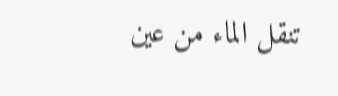تنقل الماء من عين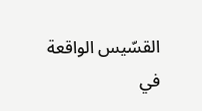القسّيس الواقعة في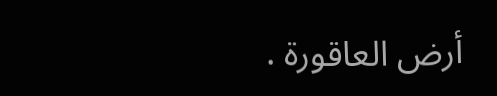أرض العاقورة .